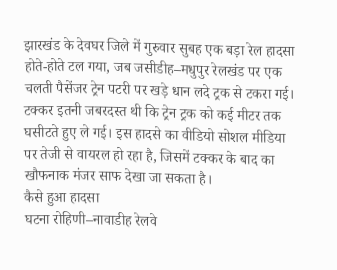झारखंड के देवघर जिले में गुरुवार सुबह एक बड़ा रेल हादसा होते-होते टल गया, जब जसीडीह–मधुपुर रेलखंड पर एक चलती पैसेंजर ट्रेन पटरी पर खड़े धान लदे ट्रक से टकरा गई। टक्कर इतनी जबरदस्त थी कि ट्रेन ट्रक को कई मीटर तक घसीटते हुए ले गई। इस हादसे का वीडियो सोशल मीडिया पर तेजी से वायरल हो रहा है, जिसमें टक्कर के बाद का खौफनाक मंजर साफ देखा जा सकता है।
कैसे हुआ हादसा
घटना रोहिणी–नावाडीह रेलवे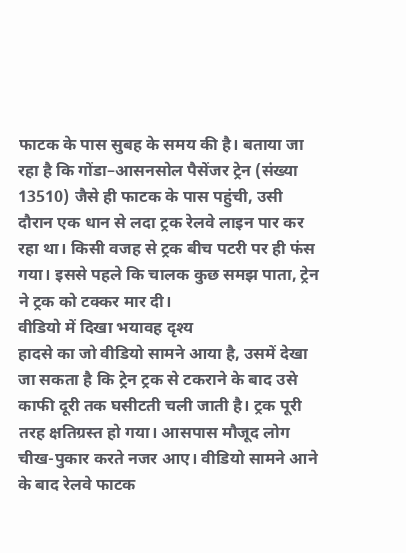फाटक के पास सुबह के समय की है। बताया जा रहा है कि गोंडा–आसनसोल पैसेंजर ट्रेन (संख्या 13510) जैसे ही फाटक के पास पहुंची, उसी दौरान एक धान से लदा ट्रक रेलवे लाइन पार कर रहा था। किसी वजह से ट्रक बीच पटरी पर ही फंस गया। इससे पहले कि चालक कुछ समझ पाता, ट्रेन ने ट्रक को टक्कर मार दी।
वीडियो में दिखा भयावह दृश्य
हादसे का जो वीडियो सामने आया है, उसमें देखा जा सकता है कि ट्रेन ट्रक से टकराने के बाद उसे काफी दूरी तक घसीटती चली जाती है। ट्रक पूरी तरह क्षतिग्रस्त हो गया। आसपास मौजूद लोग चीख-पुकार करते नजर आए। वीडियो सामने आने के बाद रेलवे फाटक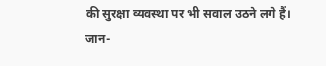की सुरक्षा व्यवस्था पर भी सवाल उठने लगे हैं।
जान-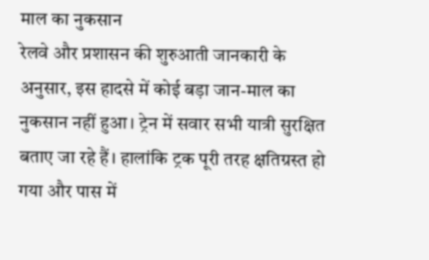माल का नुकसान
रेलवे और प्रशासन की शुरुआती जानकारी के अनुसार, इस हादसे में कोई बड़ा जान-माल का नुकसान नहीं हुआ। ट्रेन में सवार सभी यात्री सुरक्षित बताए जा रहे हैं। हालांकि ट्रक पूरी तरह क्षतिग्रस्त हो गया और पास में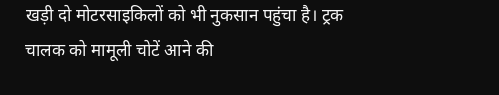खड़ी दो मोटरसाइकिलों को भी नुकसान पहुंचा है। ट्रक चालक को मामूली चोटें आने की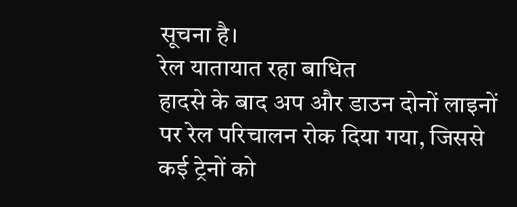सूचना है।
रेल यातायात रहा बाधित
हादसे के बाद अप और डाउन दोनों लाइनों पर रेल परिचालन रोक दिया गया, जिससे कई ट्रेनों को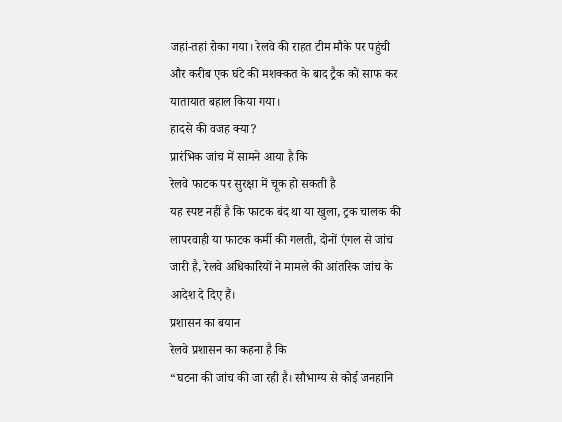जहां-तहां रोका गया। रेलवे की राहत टीम मौके पर पहुंची और करीब एक घंटे की मशक्कत के बाद ट्रैक को साफ कर यातायात बहाल किया गया।
हादसे की वजह क्या?
प्रारंभिक जांच में सामने आया है कि
रेलवे फाटक पर सुरक्षा में चूक हो सकती है
यह स्पष्ट नहीं है कि फाटक बंद था या खुला, ट्रक चालक की लापरवाही या फाटक कर्मी की गलती, दोनों एंगल से जांच जारी है, रेलवे अधिकारियों ने मामले की आंतरिक जांच के आदेश दे दिए हैं।
प्रशासन का बयान
रेलवे प्रशासन का कहना है कि
“घटना की जांच की जा रही है। सौभाग्य से कोई जनहानि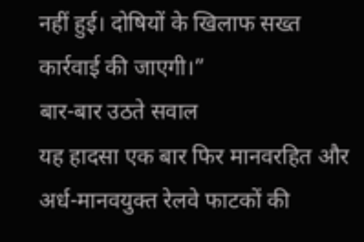नहीं हुई। दोषियों के खिलाफ सख्त कार्रवाई की जाएगी।”
बार-बार उठते सवाल
यह हादसा एक बार फिर मानवरहित और अर्ध-मानवयुक्त रेलवे फाटकों की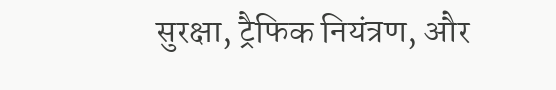सुरक्षा, ट्रैफिक नियंत्रण, और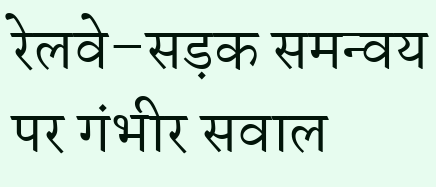रेलवे–सड़क समन्वय पर गंभीर सवाल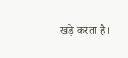खड़े करता है।